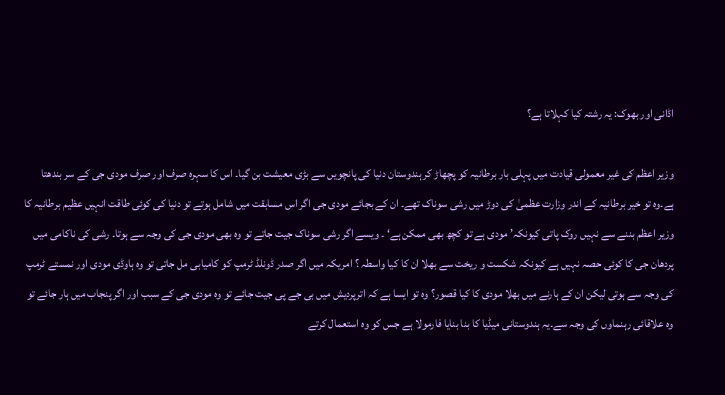اڈانی اور بھوک: یہ رشتہ کیا کہلاتا ہے؟

وزیر اعظم کی غیر معمولی قیادت میں پہلی بار برطانیہ کو پچھاڑ کر ہندوستان دنیا کی پانچویں سے بڑی معیشت بن گیا۔ اس کا سہرہ صرف اور صرف مودی جی کے سر بندھتا ہے۔وہ تو خیر برطانیہ کے اندر وزارت عظمیٰ کی دوڑ میں رشی سوناک تھے۔ ان کے بجائے مودی جی اگر اس مسابقت میں شامل ہوتے تو دنیا کی کوئی طاقت انہیں عظیم برطانیہ کا وزیر اعظم بننے سے نہیں روک پاتی کیونکہ’ مودی ہے تو کچھ بھی ممکن ہے‘ ۔ ویسے اگر رشی سوناک جیت جاتے تو وہ بھی مودی جی کی وجہ سے ہوتا۔ رشی کی ناکامی میں پردھان جی کا کوئی حصہ نہیں ہے کیونکہ شکست و ریخت سے بھلا ان کا کیا واسطہ ؟ امریکہ میں اگر صدر ڈونلڈ ٹرمپ کو کامیابی مل جاتی تو وہ ہاوڈی مودی اور نمستے ٹرمپ کی وجہ سے ہوتی لیکن ان کے ہارنے میں بھلا مودی کا کیا قصور؟ وہ تو ایسا ہے کہ اترپردیش میں بی جے پی جیت جائے تو وہ مودی جی کے سبب اور اگر پنجاب میں ہار جائے تو وہ علاقائی رہنماوں کی وجہ سے۔یہ ہندوستانی میڈیا کا بنا بنایا فارمولا ہے جس کو وہ استعمال کرتے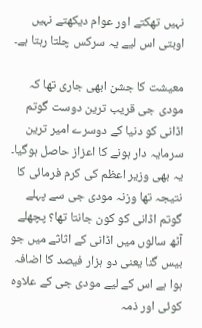نہیں تھکتے اور عوام دیکھتے نہیں اوبتی اس لیے یہ سرکس چلتا رہتا ہے۔

معیشت کا جشن ابھی جاری تھا کہ مودی جی قریب ترین دوست گوتم اڈانی کو دنیا کے دوسرے امیر ترین سرمایہ دار ہونے کا اعزاز حاصل ہوگیا۔ یہ بھی وزیر اعظم کی کرم فرمائی کا نتیجہ تھا وزنہ مودی جی سے پہلے گوتم اڈانی کو کون جانتا تھا؟ پچھلے آٹھ سالوں میں اڈانی کے اثاثے میں جو بیس گنا یعنی دو ہزار فیصد کا اضافہ ہوا ہے اس کے لیے مودی جی کے علاوہ کوئی اور ذمہ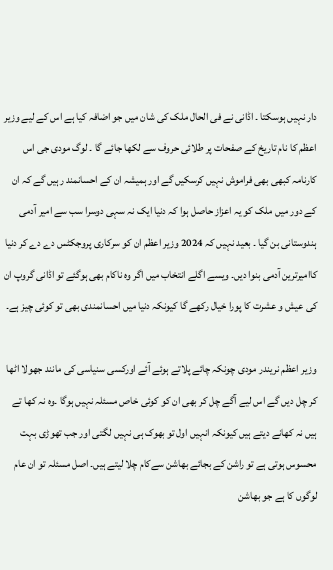دار نہیں ہوسکتا ۔ اڈانی نے فی الحال ملک کی شان میں جو اضافہ کیا ہے اس کے لیے وزیر اعظم کا نام تاریخ کے صفحات پر طلائی حروف سے لکھا جائے گا ۔ لوگ مودی جی اس کارنامہ کبھی بھی فراموش نہیں کرسکیں گے اور ہمیشہ ان کے احسانمند رہیں گے کہ ان کے دور میں ملک کو یہ اعزاز حاصل ہوا کہ دنیا ایک نہ سہی دوسرا سب سے امیر آدمی ہندوستانی بن گیا ۔ بعید نہیں کہ 2024 وزیر اعظم ان کو سرکاری پروجکٹس دے دے کر دنیا کاامیرترین آدمی بنوا دیں۔ ویسے اگلے انتخاب میں اگر وہ ناکام بھی ہوگئے تو اڈانی گروپ ان کی عیش و عشرت کا پورا خیال رکھے گا کیونکہ دنیا میں احسانمندی بھی تو کوئی چیز ہے۔

وزیر اعظم نریندر مودی چونکہ چائے پلاتے ہوئے آئے اورکسی سنیاسی کی مانند جھولا اٹھا کر چل دیں گے اس لیے آگے چل کر بھی ان کو کوئی خاص مسئلہ نہیں ہوگا ۔وہ نہ کھا تے ہیں نہ کھانے دیتے ہیں کیونکہ انہیں اول تو بھوک ہی نہیں لگتی اور جب تھوڑی بہت محسوس ہوتی ہے تو راشن کے بجائے بھاشن سےکام چلا لیتے ہیں۔ اصل مسئلہ تو ان عام لوگوں کا ہے جو بھاشن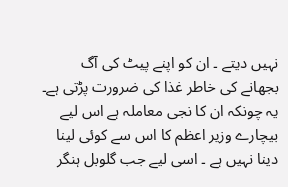نہیں دیتے ۔ ان کو اپنے پیٹ کی آگ بجھانے کی خاطر غذا کی ضرورت پڑتی ہے۔ یہ چونکہ ان کا نجی معاملہ ہے اس لیے بیچارے وزیر اعظم کا اس سے کوئی لینا دینا نہیں ہے ۔ اسی لیے جب گلوبل ہنگر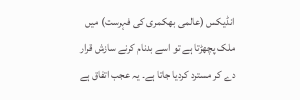انڈیکس (عالمی بھکمری کی فہرست) میں ملک پچھڑتا ہے تو اسے بدنام کرنے سازش قرار دے کر مسترد کردیا جاتا ہے۔ یہ عجب اتفاق ہے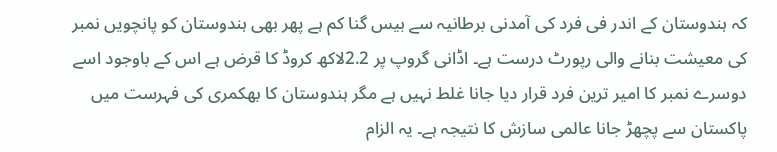کہ ہندوستان کے اندر فی فرد کی آمدنی برطانیہ سے بیس گنا کم ہے پھر بھی ہندوستان کو پانچویں نمبر کی معیشت بنانے والی رپورٹ درست ہے۔ اڈانی گروپ پر 2.2لاکھ کروڈ کا قرض ہے اس کے باوجود اسے دوسرے نمبر کا امیر ترین فرد قرار دیا جانا غلط نہیں ہے مگر ہندوستان کا بھکمری کی فہرست میں پاکستان سے پچھڑ جانا عالمی سازش کا نتیجہ ہے۔ یہ الزام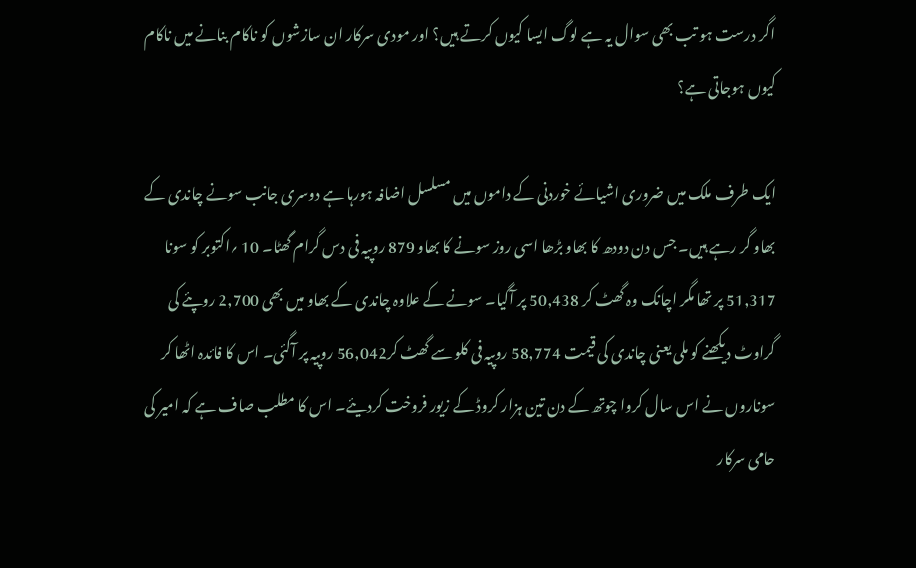اگر درست ہو تب بھی سوال یہ ہے لوگ ایسا کیوں کرتے ہیں؟ اور مودی سرکار ان سازشوں کو ناکام بنانے میں ناکام کیوں ہوجاتی ہے؟

ایک طرف ملک میں ضروری اشیائے خوردنی کے داموں میں مسلسل اضافہ ہورہا ہے دوسری جانب سونے چاندی کے بھاو گر رہے ہیں۔ جس دن دودھ کا بھاو بڑھا اسی روز سونے کا بھاو 879 روپیہ فی دس گرام گھٹا۔ 10 ؍اکتوبر کو سونا 51,317 پر تھا مگر اچانک وہ گھٹ کر 50,438 پر آگیا۔ سونے کے علاوہ چاندی کے بھاو میں بھی 2,700 روپئے کی گراوٹ دیکھنے کو ملی یعنی چاندی کی قیمت 58,774 روپیہ فی کلو سے گھٹ کر56,042 روپیہ پر آگئی۔ اس کا فائدہ اٹھا کر سوناروں نے اس سال کروا چوتھ کے دن تین ہزار کروڈ کے زیور فروخت کردیئے۔ اس کا مطلب صاف ہے کہ امیر کی حامی سرکار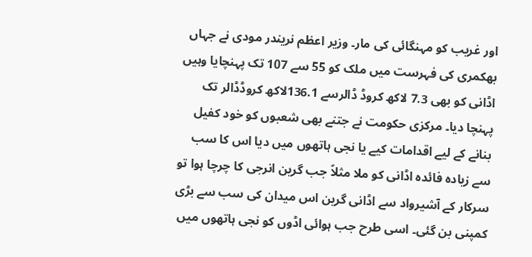اور غریب کو مہنگائی کی مار۔ وزیر اعظم نریندر مودی نے جہاں بھکمری کی فہرست میں ملک کو 55 سے 107 تک پہنچایا وہیں اڈانی کو بھی 7.3 لاکھ کروڈ ڈالرسے 136.1لاکھ کروڈڈالر تک پہنچا دیا۔ مرکزی حکومت نے جتنے بھی شعبوں کو خود کفیل بنانے کے لیے اقدامات کیے یا نجی ہاتھوں میں دیا اس کا سب سے زیادہ فائدہ اڈانی کو ملا مثلاً جب گرین انرجی کا چرچا ہوا تو سرکار کے آشیرواد سے اڈانی گرین اس میدان کی سب سے بڑی کمپنی بن گئی۔ اسی طرح جب ہوائی اڈوں کو نجی ہاتھوں میں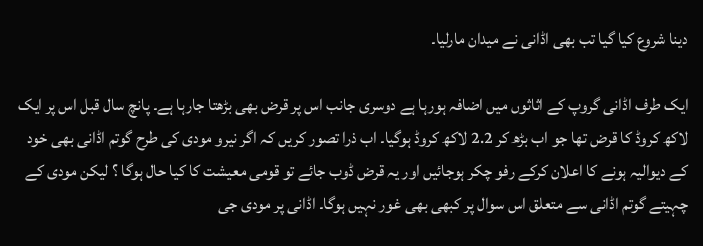دینا شروع کیا گیا تب بھی اڈانی نے میدان مارلیا۔

ایک طرف اڈانی گروپ کے اثاثوں میں اضافہ ہورہا ہے دوسری جانب اس پر قرض بھی بڑھتا جارہا ہے۔ پانچ سال قبل اس پر ایک لاکھ کروڈ کا قرض تھا جو اب بڑھ کر 2.2 لاکھ کروڈ ہوگیا۔ اب ذرا تصور کریں کہ اگر نیرو مودی کی طرح گوتم اڈانی بھی خود کے دیوالیہ ہونے کا اعلان کرکے رفو چکر ہوجائیں اور یہ قرض ڈوب جائے تو قومی معیشت کا کیا حال ہوگا ؟ لیکن مودی کے چہیتے گوتم اڈانی سے متعلق اس سوال پر کبھی بھی غور نہیں ہوگا۔ اڈانی پر مودی جی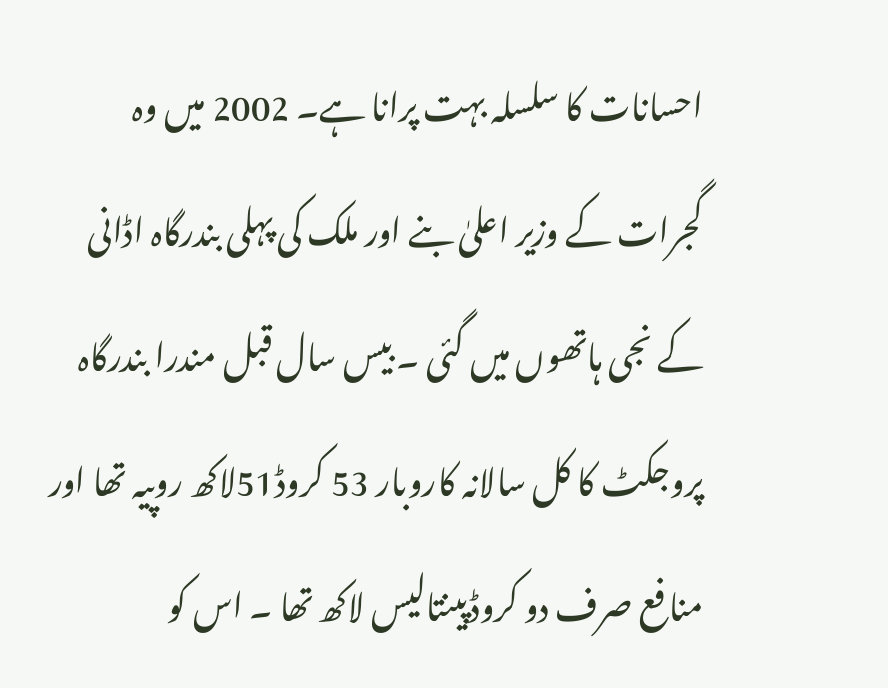احسانات کا سلسلہ بہت پرانا ہے۔ 2002 میں وہ گجرات کے وزیر اعلیٰ بنے اور ملک کی پہلی بندرگاہ اڈانی کے نجی ہاتھوں میں گئی ۔ بیس سال قبل مندرا بندرگاہ پروجکٹ کا کل سالانہ کاروبار 53 کروڈ51لاکھ روپیہ تھا اور منافع صرف دو کروڈپینتالیس لاکھ تھا ۔ اس کو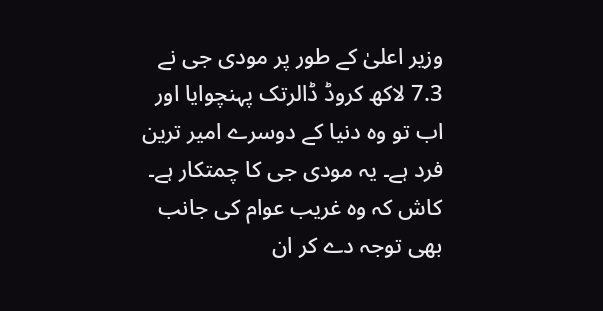وزیر اعلیٰ کے طور پر مودی جی نے 7.3 لاکھ کروڈ ڈالرتک پہنچوایا اور اب تو وہ دنیا کے دوسرے امیر ترین فرد ہے۔ یہ مودی جی کا چمتکار ہے۔ کاش کہ وہ غریب عوام کی جانب بھی توجہ دے کر ان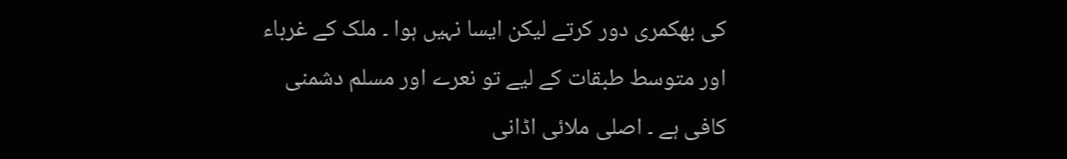کی بھکمری دور کرتے لیکن ایسا نہیں ہوا ۔ ملک کے غرباء اور متوسط طبقات کے لیے تو نعرے اور مسلم دشمنی کافی ہے ۔ اصلی ملائی اڈانی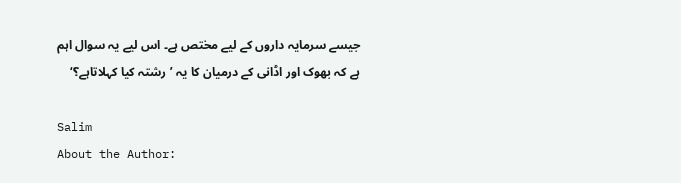جیسے سرمایہ داروں کے لیے مختص ہے۔ اس لیے یہ سوال اہم ہے کہ بھوک اور اڈانی کے درمیان کا یہ ’رشتہ کیا کہلاتاہے؟‘

Salim
About the Author: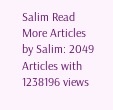Salim Read More Articles by Salim: 2049 Articles with 1238196 views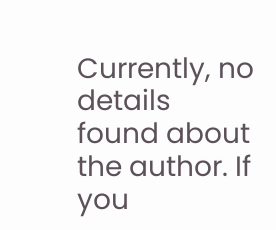Currently, no details found about the author. If you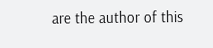are the author of this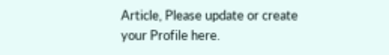Article, Please update or create your Profile here.